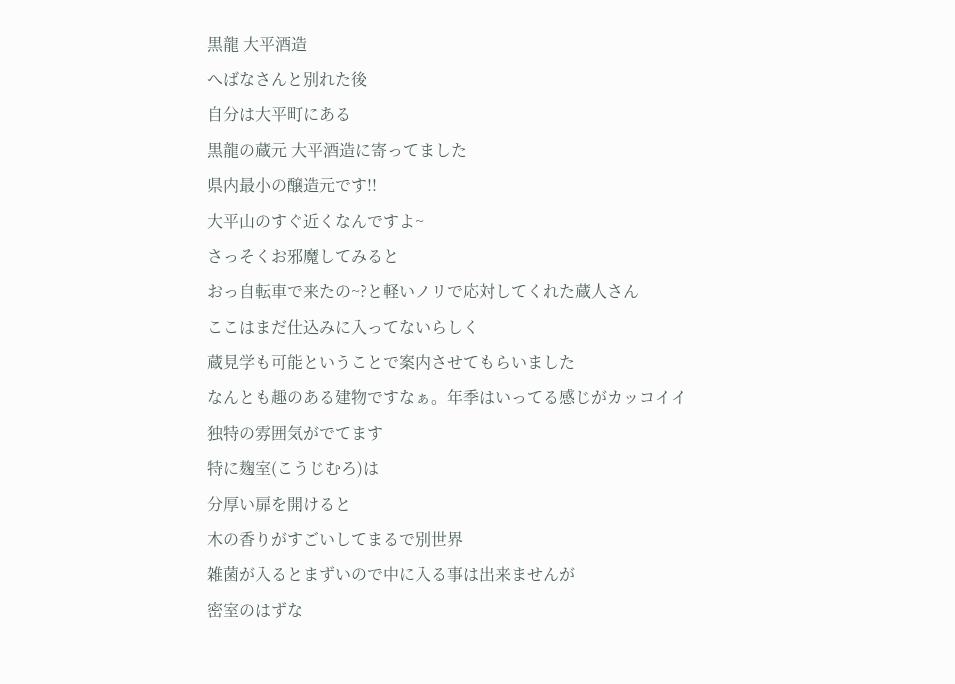黒龍 大平酒造
へばなさんと別れた後
自分は大平町にある
黒龍の蔵元 大平酒造に寄ってました
県内最小の醸造元です!!
大平山のすぐ近くなんですよ~
さっそくお邪魔してみると
おっ自転車で来たの~?と軽いノリで応対してくれた蔵人さん
ここはまだ仕込みに入ってないらしく
蔵見学も可能ということで案内させてもらいました
なんとも趣のある建物ですなぁ。年季はいってる感じがカッコイイ
独特の雰囲気がでてます
特に麹室(こうじむろ)は
分厚い扉を開けると
木の香りがすごいしてまるで別世界
雑菌が入るとまずいので中に入る事は出来ませんが
密室のはずな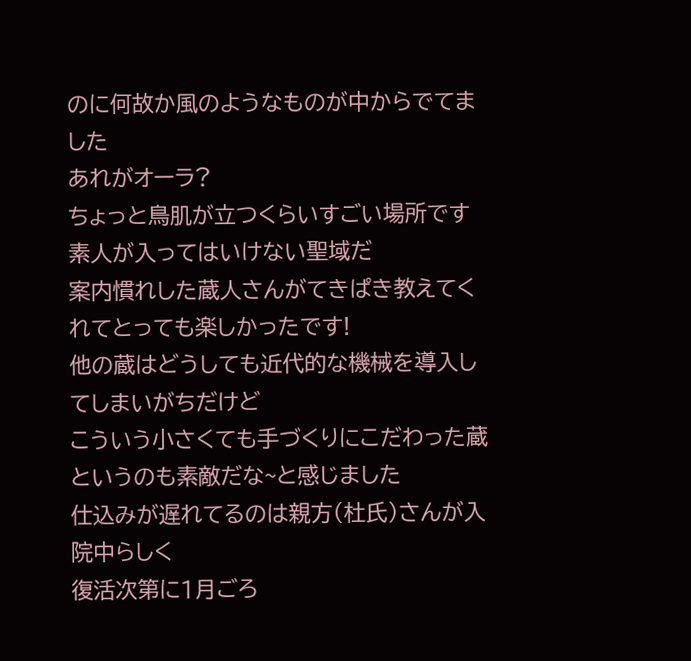のに何故か風のようなものが中からでてました
あれがオーラ?
ちょっと鳥肌が立つくらいすごい場所です
素人が入ってはいけない聖域だ
案内慣れした蔵人さんがてきぱき教えてくれてとっても楽しかったです!
他の蔵はどうしても近代的な機械を導入してしまいがちだけど
こういう小さくても手づくりにこだわった蔵というのも素敵だな~と感じました
仕込みが遅れてるのは親方(杜氏)さんが入院中らしく
復活次第に1月ごろ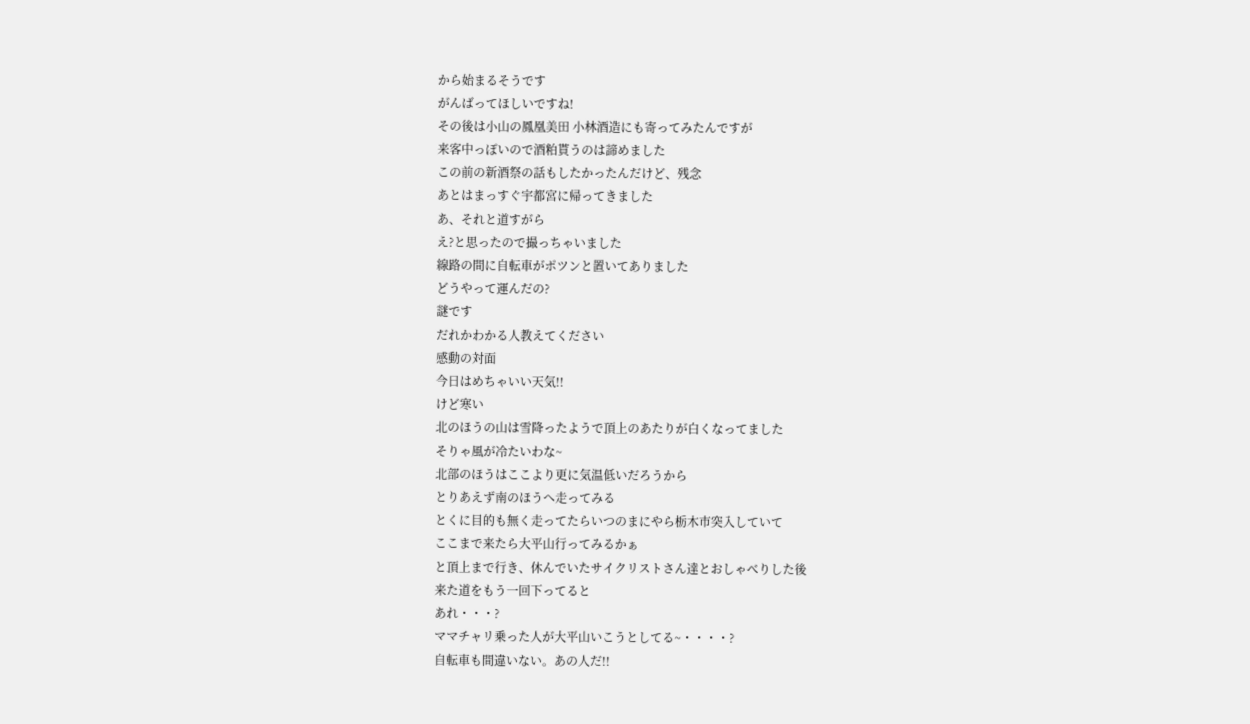から始まるそうです
がんばってほしいですね!
その後は小山の鳳凰美田 小林酒造にも寄ってみたんですが
来客中っぽいので酒粕貰うのは諦めました
この前の新酒祭の話もしたかったんだけど、残念
あとはまっすぐ宇都宮に帰ってきました
あ、それと道すがら
え?と思ったので撮っちゃいました
線路の間に自転車がポツンと置いてありました
どうやって運んだの?
謎です
だれかわかる人教えてください
感動の対面
今日はめちゃいい天気!!
けど寒い
北のほうの山は雪降ったようで頂上のあたりが白くなってました
そりゃ風が冷たいわな~
北部のほうはここより更に気温低いだろうから
とりあえず南のほうへ走ってみる
とくに目的も無く走ってたらいつのまにやら栃木市突入していて
ここまで来たら大平山行ってみるかぁ
と頂上まで行き、休んでいたサイクリストさん達とおしゃべりした後
来た道をもう一回下ってると
あれ・・・?
ママチャリ乗った人が大平山いこうとしてる~・・・・?
自転車も間違いない。あの人だ!!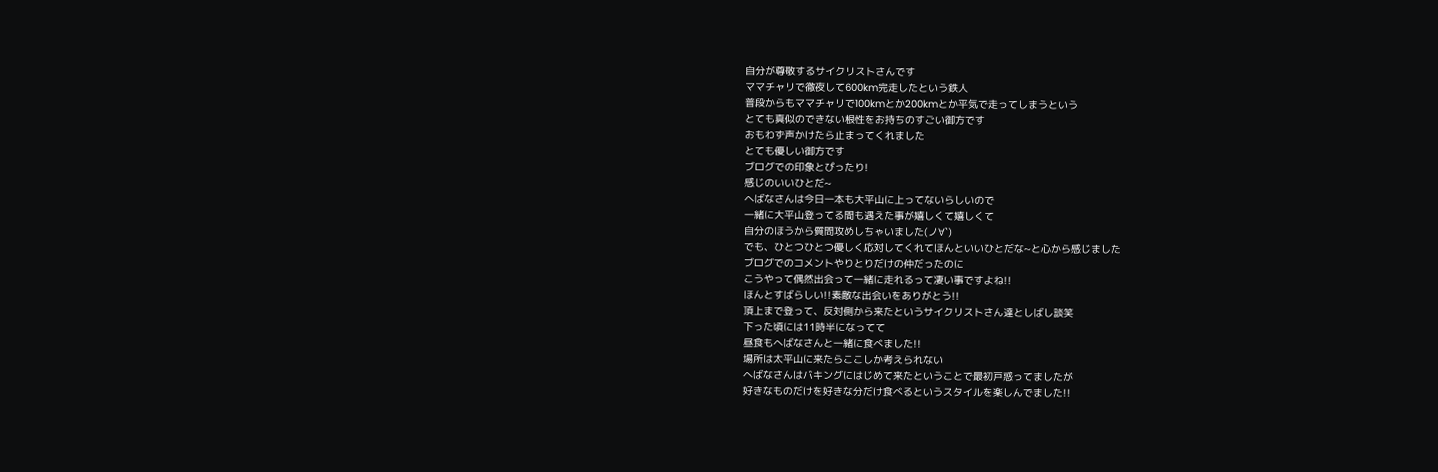自分が尊敬するサイクリストさんです
ママチャリで徹夜して600km完走したという鉄人
普段からもママチャリで100kmとか200kmとか平気で走ってしまうという
とても真似のできない根性をお持ちのすごい御方です
おもわず声かけたら止まってくれました
とても優しい御方です
ブログでの印象とぴったり!
感じのいいひとだ~
へばなさんは今日一本も大平山に上ってないらしいので
一緒に大平山登ってる間も遇えた事が嬉しくて嬉しくて
自分のほうから質問攻めしちゃいました(ノ∀`)
でも、ひとつひとつ優しく応対してくれてほんといいひとだな~と心から感じました
ブログでのコメントやりとりだけの仲だったのに
こうやって偶然出会って一緒に走れるって凄い事ですよね!!
ほんとすばらしい!!素敵な出会いをありがとう!!
頂上まで登って、反対側から来たというサイクリストさん達としばし談笑
下った頃には11時半になってて
昼食もへばなさんと一緒に食べました!!
場所は太平山に来たらここしか考えられない
へばなさんはバキングにはじめて来たということで最初戸惑ってましたが
好きなものだけを好きな分だけ食べるというスタイルを楽しんでました!!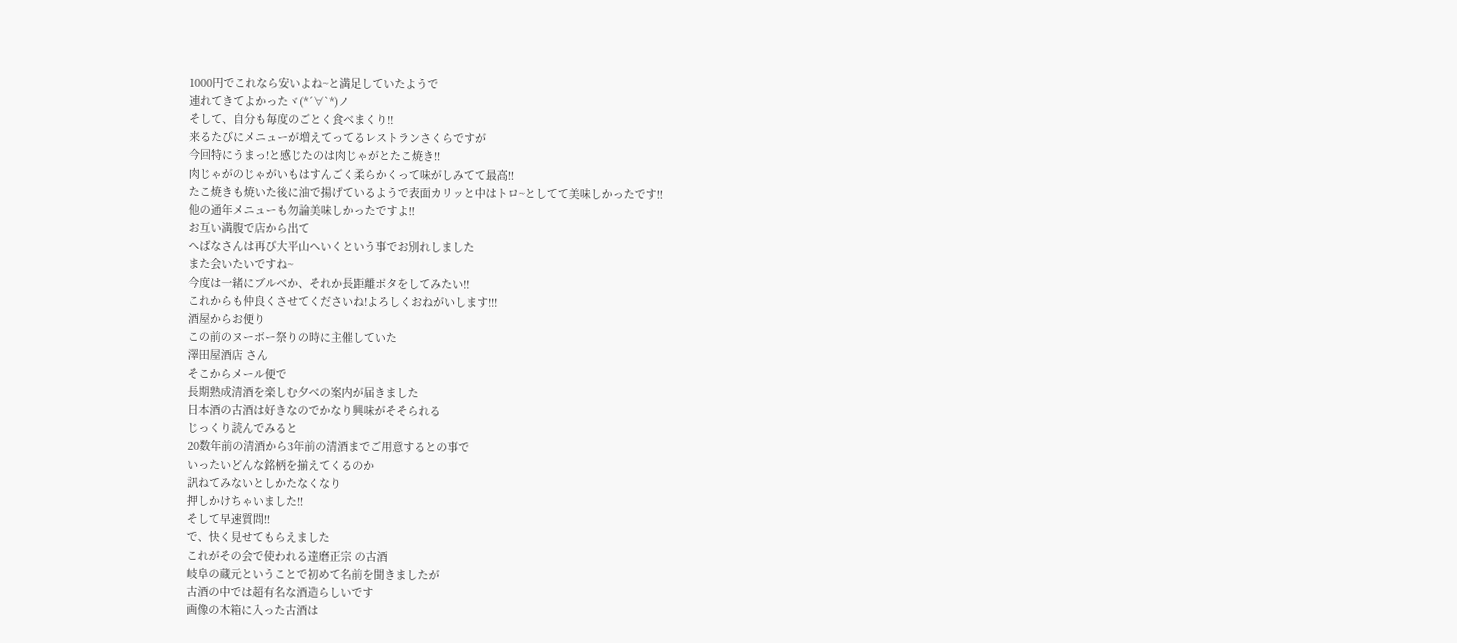1000円でこれなら安いよね~と満足していたようで
連れてきてよかったヾ(*´∀`*)ノ
そして、自分も毎度のごとく食べまくり!!
来るたびにメニューが増えてってるレストランさくらですが
今回特にうまっ!と感じたのは肉じゃがとたこ焼き!!
肉じゃがのじゃがいもはすんごく柔らかくって味がしみてて最高!!
たこ焼きも焼いた後に油で揚げているようで表面カリッと中はトロ~としてて美味しかったです!!
他の通年メニューも勿論美味しかったですよ!!
お互い満腹で店から出て
へばなさんは再び大平山へいくという事でお別れしました
また会いたいですね~
今度は一緒にブルベか、それか長距離ポタをしてみたい!!
これからも仲良くさせてくださいね!よろしくおねがいします!!!
酒屋からお便り
この前のヌーボー祭りの時に主催していた
澤田屋酒店 さん
そこからメール便で
長期熟成清酒を楽しむ夕べの案内が届きました
日本酒の古酒は好きなのでかなり興味がそそられる
じっくり読んでみると
20数年前の清酒から3年前の清酒までご用意するとの事で
いったいどんな銘柄を揃えてくるのか
訊ねてみないとしかたなくなり
押しかけちゃいました!!
そして早速質問!!
で、快く見せてもらえました
これがその会で使われる達磨正宗 の古酒
岐阜の蔵元ということで初めて名前を聞きましたが
古酒の中では超有名な酒造らしいです
画像の木箱に入った古酒は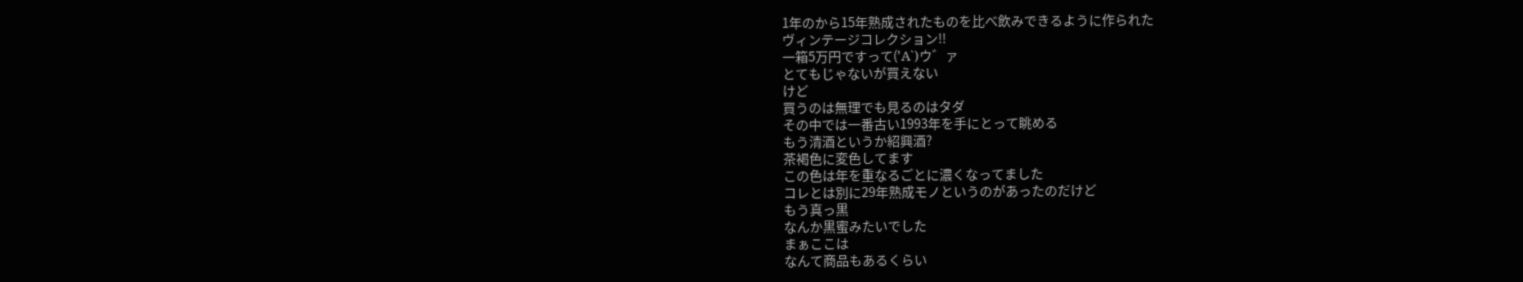1年のから15年熟成されたものを比べ飲みできるように作られた
ヴィンテージコレクション!!
一箱5万円ですって('A`)ウ゛ァ
とてもじゃないが買えない
けど
買うのは無理でも見るのはタダ
その中では一番古い1993年を手にとって眺める
もう清酒というか紹興酒?
茶褐色に変色してます
この色は年を重なるごとに濃くなってました
コレとは別に29年熟成モノというのがあったのだけど
もう真っ黒
なんか黒蜜みたいでした
まぁここは
なんて商品もあるくらい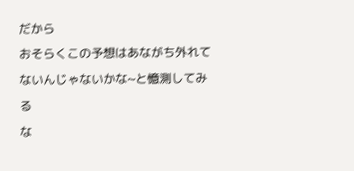だから
おそらくこの予想はあながち外れてないんじゃないかな~と憶測してみる
な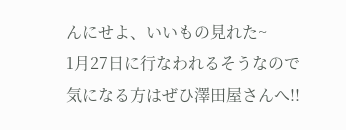んにせよ、いいもの見れた~
1月27日に行なわれるそうなので
気になる方はぜひ澤田屋さんへ!!